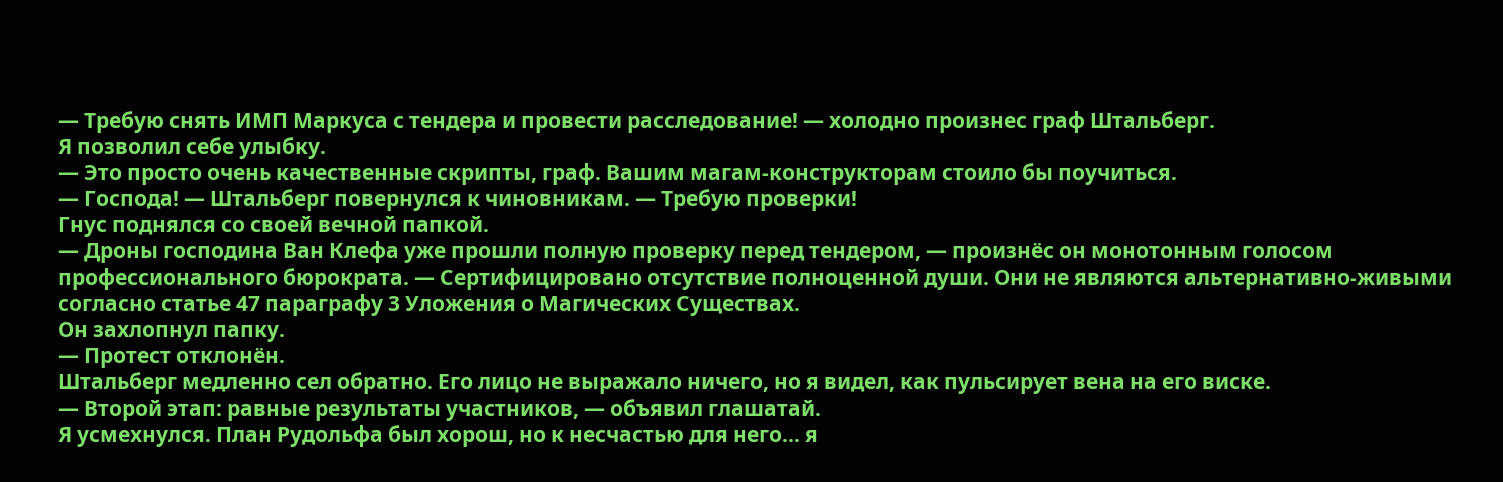— Требую снять ИМП Маркуса с тендера и провести расследование! — холодно произнес граф Штальберг.
Я позволил себе улыбку.
— Это просто очень качественные скрипты, граф. Вашим магам-конструкторам стоило бы поучиться.
— Господа! — Штальберг повернулся к чиновникам. — Требую проверки!
Гнус поднялся со своей вечной папкой.
— Дроны господина Ван Клефа уже прошли полную проверку перед тендером, — произнёс он монотонным голосом профессионального бюрократа. — Сертифицировано отсутствие полноценной души. Они не являются альтернативно-живыми согласно статье 47 параграфу 3 Уложения о Магических Существах.
Он захлопнул папку.
— Протест отклонён.
Штальберг медленно сел обратно. Его лицо не выражало ничего, но я видел, как пульсирует вена на его виске.
— Второй этап: равные результаты участников, — объявил глашатай.
Я усмехнулся. План Рудольфа был хорош, но к несчастью для него… я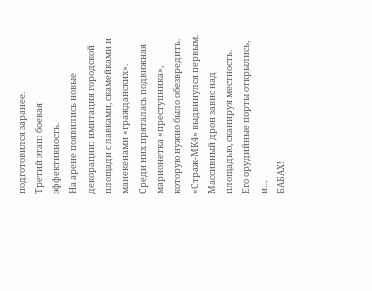подготовился заранее.
Третий этап: боевая эффективность.
На арене появились новые декорации: имитация городской площади с лавками, скамейками и манекенами «гражданских». Среди них пряталась подвижная марионетка «преступника», которую нужно было обезвредить.
«Страж-МК4» выдвинулся первым.
Массивный дрон завис над площадью, сканируя местность. Его орудийные порты открылись, и…
БАБАХ!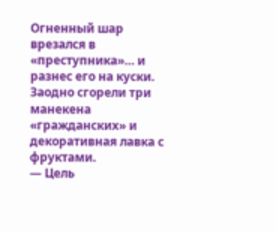Огненный шар врезался в «преступника»… и разнес его на куски. Заодно сгорели три манекена «гражданских» и декоративная лавка с фруктами.
— Цель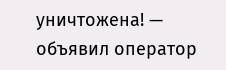уничтожена! — объявил оператор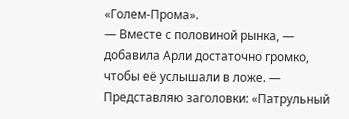«Голем-Прома».
— Вместе с половиной рынка, — добавила Арли достаточно громко, чтобы её услышали в ложе. — Представляю заголовки: «Патрульный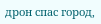дрон спас город,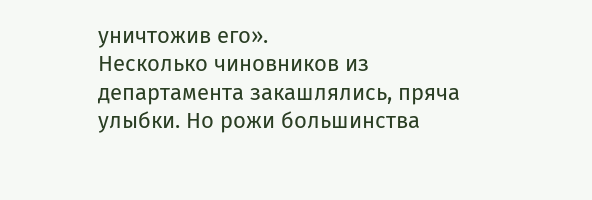уничтожив его».
Несколько чиновников из департамента закашлялись, пряча улыбки. Но рожи большинства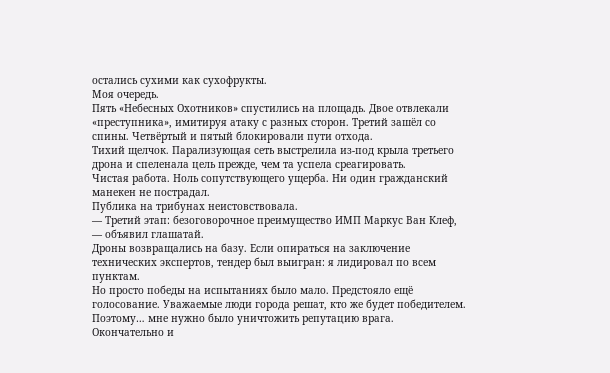остались сухими как сухофрукты.
Моя очередь.
Пять «Небесных Охотников» спустились на площадь. Двое отвлекали «преступника», имитируя атаку с разных сторон. Третий зашёл со спины. Четвёртый и пятый блокировали пути отхода.
Тихий щелчок. Парализующая сеть выстрелила из-под крыла третьего дрона и спеленала цель прежде, чем та успела среагировать.
Чистая работа. Ноль сопутствующего ущерба. Ни один гражданский манекен не пострадал.
Публика на трибунах неистовствовала.
— Третий этап: безоговорочное преимущество ИМП Маркус Ван Клеф, — объявил глашатай.
Дроны возвращались на базу. Если опираться на заключение технических экспертов, тендер был выигран: я лидировал по всем пунктам.
Но просто победы на испытаниях было мало. Предстояло ещё голосование. Уважаемые люди города решат, кто же будет победителем.
Поэтому… мне нужно было уничтожить репутацию врага. Окончательно и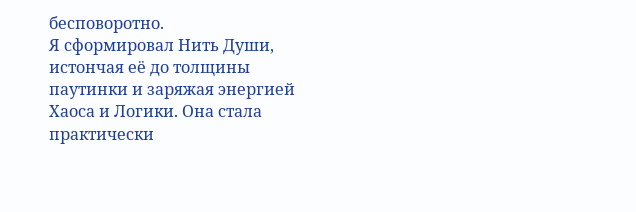бесповоротно.
Я сформировал Нить Души, истончая её до толщины паутинки и заряжая энергией Хаоса и Логики. Она стала практически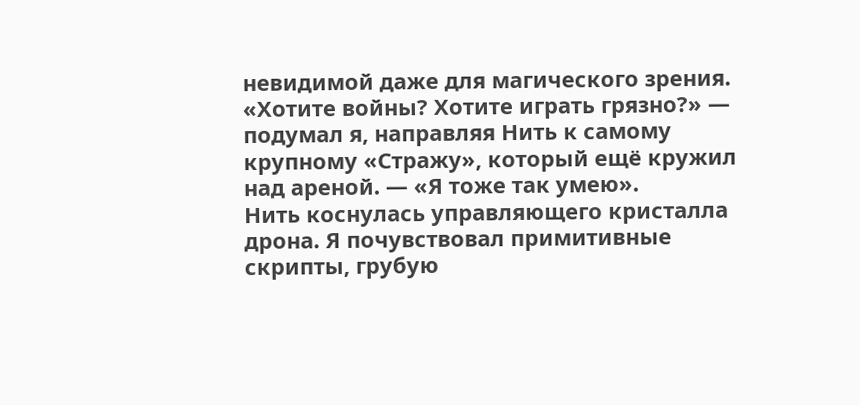невидимой даже для магического зрения.
«Хотите войны? Хотите играть грязно?» — подумал я, направляя Нить к самому крупному «Стражу», который ещё кружил над ареной. — «Я тоже так умею».
Нить коснулась управляющего кристалла дрона. Я почувствовал примитивные скрипты, грубую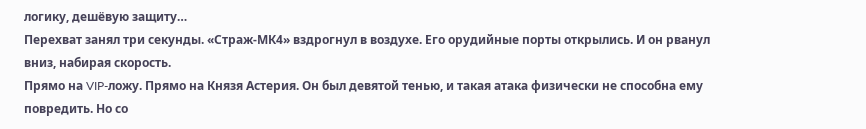логику, дешёвую защиту…
Перехват занял три секунды. «Страж-МК4» вздрогнул в воздухе. Его орудийные порты открылись. И он рванул вниз, набирая скорость.
Прямо на VIP-ложу. Прямо на Князя Астерия. Он был девятой тенью, и такая атака физически не способна ему повредить. Но со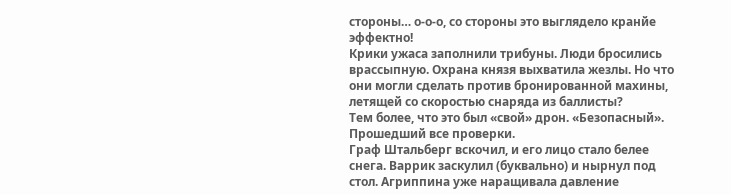стороны… о-о-о, со стороны это выглядело кранйе эффектно!
Крики ужаса заполнили трибуны. Люди бросились врассыпную. Охрана князя выхватила жезлы. Но что они могли сделать против бронированной махины, летящей со скоростью снаряда из баллисты?
Тем более, что это был «свой» дрон. «Безопасный». Прошедший все проверки.
Граф Штальберг вскочил, и его лицо стало белее снега. Варрик заскулил (буквально) и нырнул под стол. Агриппина уже наращивала давление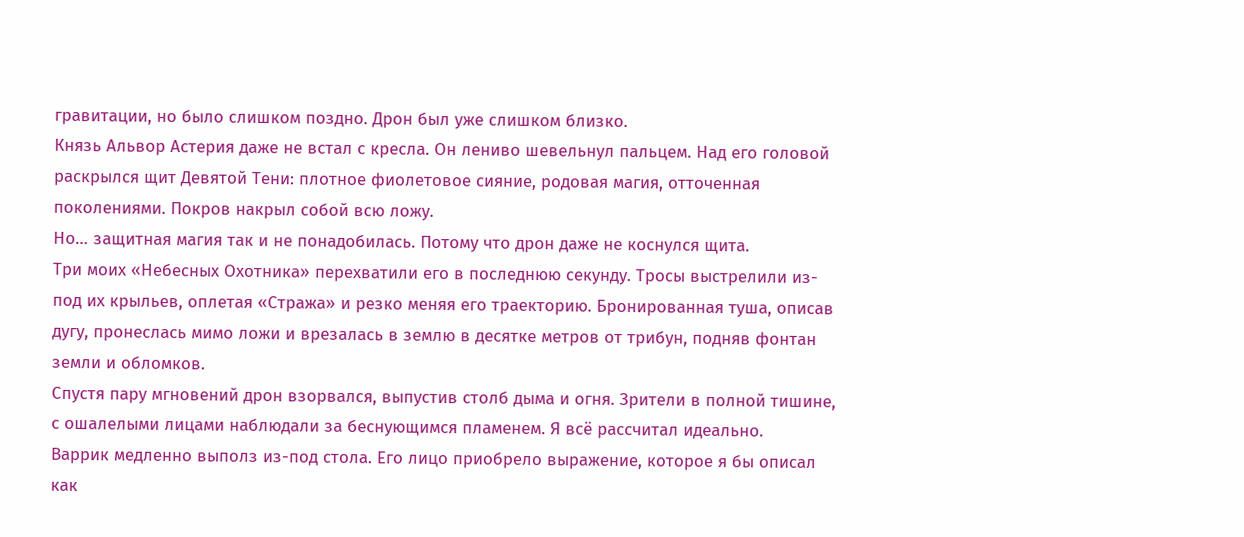гравитации, но было слишком поздно. Дрон был уже слишком близко.
Князь Альвор Астерия даже не встал с кресла. Он лениво шевельнул пальцем. Над его головой раскрылся щит Девятой Тени: плотное фиолетовое сияние, родовая магия, отточенная поколениями. Покров накрыл собой всю ложу.
Но… защитная магия так и не понадобилась. Потому что дрон даже не коснулся щита.
Три моих «Небесных Охотника» перехватили его в последнюю секунду. Тросы выстрелили из-под их крыльев, оплетая «Стража» и резко меняя его траекторию. Бронированная туша, описав дугу, пронеслась мимо ложи и врезалась в землю в десятке метров от трибун, подняв фонтан земли и обломков.
Спустя пару мгновений дрон взорвался, выпустив столб дыма и огня. Зрители в полной тишине, с ошалелыми лицами наблюдали за беснующимся пламенем. Я всё рассчитал идеально.
Варрик медленно выполз из-под стола. Его лицо приобрело выражение, которое я бы описал как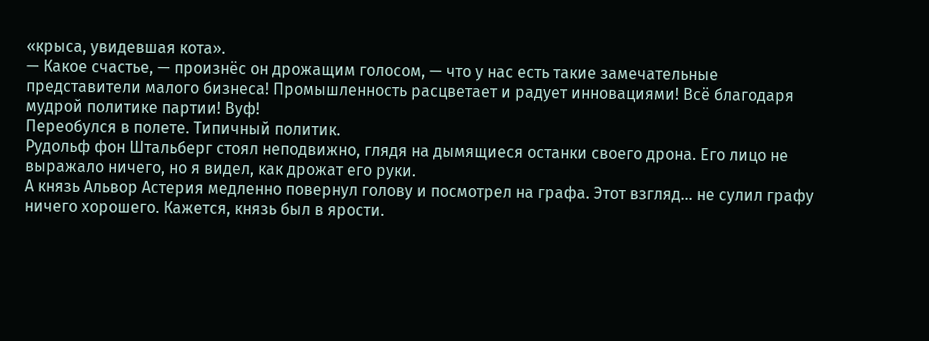«крыса, увидевшая кота».
— Какое счастье, — произнёс он дрожащим голосом, — что у нас есть такие замечательные представители малого бизнеса! Промышленность расцветает и радует инновациями! Всё благодаря мудрой политике партии! Вуф!
Переобулся в полете. Типичный политик.
Рудольф фон Штальберг стоял неподвижно, глядя на дымящиеся останки своего дрона. Его лицо не выражало ничего, но я видел, как дрожат его руки.
А князь Альвор Астерия медленно повернул голову и посмотрел на графа. Этот взгляд… не сулил графу ничего хорошего. Кажется, князь был в ярости.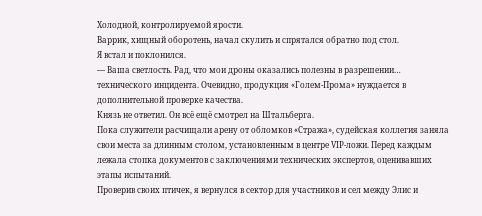Холодной, контролируемой ярости.
Варрик, хищный оборотень, начал скулить и спрятался обратно под стол.
Я встал и поклонился.
— Ваша светлость. Рад, что мои дроны оказались полезны в разрешении… технического инцидента. Очевидно, продукция «Голем-Прома» нуждается в дополнительной проверке качества.
Князь не ответил. Он всё ещё смотрел на Штальберга.
Пока служители расчищали арену от обломков «Стража», судейская коллегия заняла свои места за длинным столом, установленным в центре VIP-ложи. Перед каждым лежала стопка документов с заключениями технических экспертов, оценивавших этапы испытаний.
Проверив своих птичек, я вернулся в сектор для участников и сел между Элис и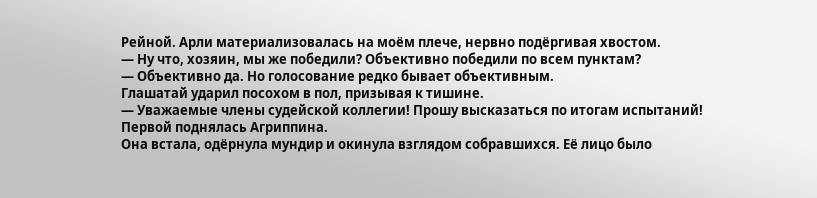Рейной. Арли материализовалась на моём плече, нервно подёргивая хвостом.
— Ну что, хозяин, мы же победили? Объективно победили по всем пунктам?
— Объективно да. Но голосование редко бывает объективным.
Глашатай ударил посохом в пол, призывая к тишине.
— Уважаемые члены судейской коллегии! Прошу высказаться по итогам испытаний!
Первой поднялась Агриппина.
Она встала, одёрнула мундир и окинула взглядом собравшихся. Её лицо было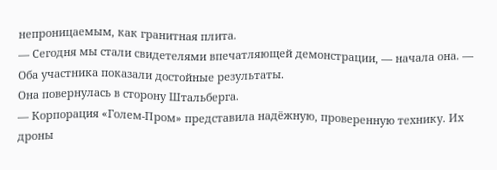непроницаемым, как гранитная плита.
— Сегодня мы стали свидетелями впечатляющей демонстрации, — начала она. — Оба участника показали достойные результаты.
Она повернулась в сторону Штальберга.
— Корпорация «Голем-Пром» представила надёжную, проверенную технику. Их дроны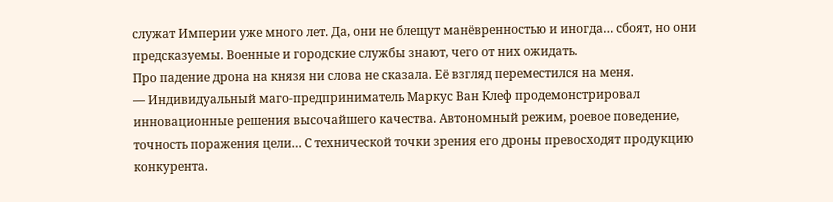служат Империи уже много лет. Да, они не блещут манёвренностью и иногда… сбоят, но они предсказуемы. Военные и городские службы знают, чего от них ожидать.
Про падение дрона на князя ни слова не сказала. Её взгляд переместился на меня.
— Индивидуальный маго-предприниматель Маркус Ван Клеф продемонстрировал инновационные решения высочайшего качества. Автономный режим, роевое поведение, точность поражения цели… С технической точки зрения его дроны превосходят продукцию конкурента.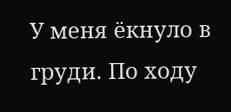У меня ёкнуло в груди. По ходу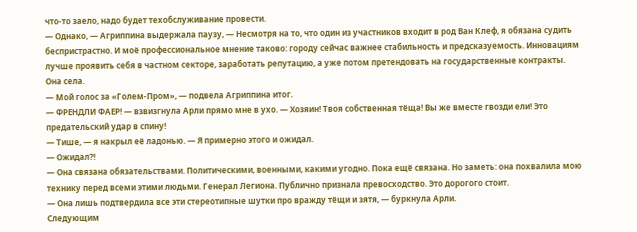что-то заело, надо будет техобслуживание провести.
— Однако, — Агриппина выдержала паузу, — Несмотря на то, что один из участников входит в род Ван Клеф, я обязана судить беспристрастно. И моё профессиональное мнение таково: городу сейчас важнее стабильность и предсказуемость. Инновациям лучше проявить себя в частном секторе, заработать репутацию, а уже потом претендовать на государственные контракты.
Она села.
— Мой голос за «Голем-Пром», — подвела Агриппина итог.
— ФРЕНДЛИ ФАЕР! — взвизгнула Арли прямо мне в ухо. — Хозяин! Твоя собственная тёща! Вы же вместе гвозди ели! Это предательский удар в спину!
— Тише, — я накрыл её ладонью. — Я примерно этого и ожидал.
— Ожидал⁈
— Она связана обязательствами. Политическими, военными, какими угодно. Пока ещё связана. Но заметь: она похвалила мою технику перед всеми этими людьми. Генерал Легиона. Публично признала превосходство. Это дорогого стоит.
— Она лишь подтвердила все эти стереотипные шутки про вражду тёщи и зятя, — буркнула Арли.
Следующим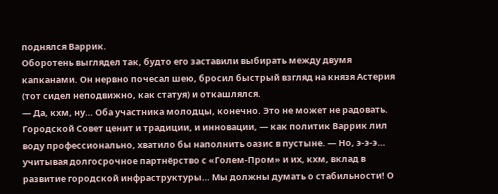поднялся Варрик.
Оборотень выглядел так, будто его заставили выбирать между двумя капканами. Он нервно почесал шею, бросил быстрый взгляд на князя Астерия (тот сидел неподвижно, как статуя) и откашлялся.
— Да, кхм, ну… Оба участника молодцы, конечно. Это не может не радовать. Городской Совет ценит и традиции, и инновации, — как политик Варрик лил воду профессионально, хватило бы наполнить оазис в пустыне. — Но, э-э-э… учитывая долгосрочное партнёрство с «Голем-Пром» и их, кхм, вклад в развитие городской инфраструктуры… Мы должны думать о стабильности! О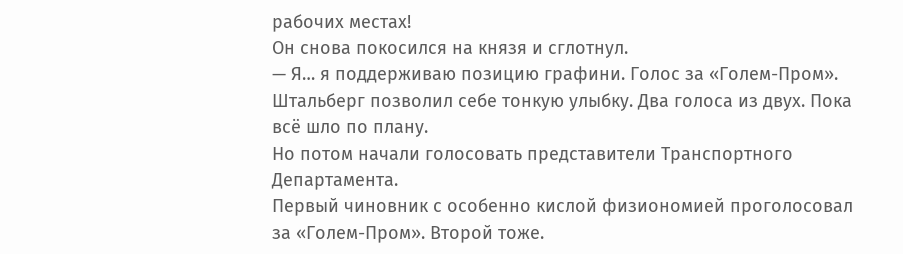рабочих местах!
Он снова покосился на князя и сглотнул.
— Я… я поддерживаю позицию графини. Голос за «Голем-Пром».
Штальберг позволил себе тонкую улыбку. Два голоса из двух. Пока всё шло по плану.
Но потом начали голосовать представители Транспортного Департамента.
Первый чиновник с особенно кислой физиономией проголосовал за «Голем-Пром». Второй тоже.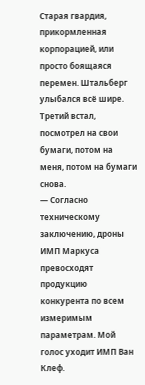Старая гвардия, прикормленная корпорацией, или просто боящаяся перемен. Штальберг улыбался всё шире.
Третий встал, посмотрел на свои бумаги, потом на меня, потом на бумаги снова.
— Согласно техническому заключению, дроны ИМП Маркуса превосходят продукцию конкурента по всем измеримым параметрам. Мой голос уходит ИМП Ван Клеф.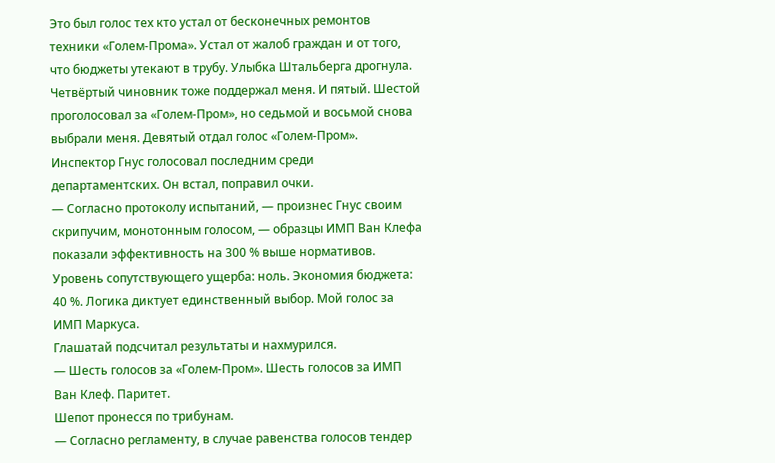Это был голос тех кто устал от бесконечных ремонтов техники «Голем-Прома». Устал от жалоб граждан и от того, что бюджеты утекают в трубу. Улыбка Штальберга дрогнула.
Четвёртый чиновник тоже поддержал меня. И пятый. Шестой проголосовал за «Голем-Пром», но седьмой и восьмой снова выбрали меня. Девятый отдал голос «Голем-Пром».
Инспектор Гнус голосовал последним среди департаментских. Он встал, поправил очки.
— Согласно протоколу испытаний, — произнес Гнус своим скрипучим, монотонным голосом, — образцы ИМП Ван Клефа показали эффективность на 300 % выше нормативов. Уровень сопутствующего ущерба: ноль. Экономия бюджета: 40 %. Логика диктует единственный выбор. Мой голос за ИМП Маркуса.
Глашатай подсчитал результаты и нахмурился.
— Шесть голосов за «Голем-Пром». Шесть голосов за ИМП Ван Клеф. Паритет.
Шепот пронесся по трибунам.
— Согласно регламенту, в случае равенства голосов тендер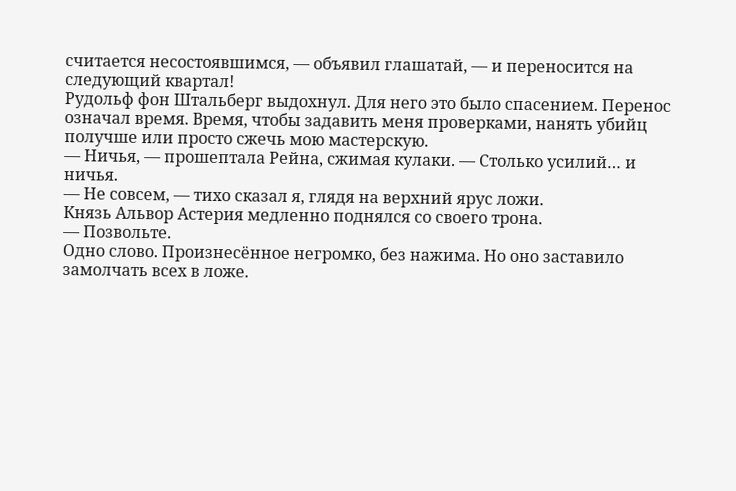считается несостоявшимся, — объявил глашатай, — и переносится на следующий квартал!
Рудольф фон Штальберг выдохнул. Для него это было спасением. Перенос означал время. Время, чтобы задавить меня проверками, нанять убийц получше или просто сжечь мою мастерскую.
— Ничья, — прошептала Рейна, сжимая кулаки. — Столько усилий… и ничья.
— Не совсем, — тихо сказал я, глядя на верхний ярус ложи.
Князь Альвор Астерия медленно поднялся со своего трона.
— Позвольте.
Одно слово. Произнесённое негромко, без нажима. Но оно заставило замолчать всех в ложе.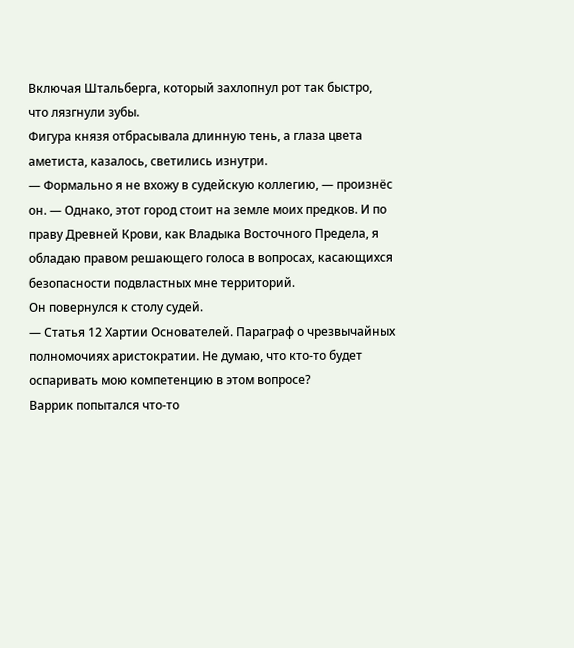Включая Штальберга, который захлопнул рот так быстро, что лязгнули зубы.
Фигура князя отбрасывала длинную тень, а глаза цвета аметиста, казалось, светились изнутри.
— Формально я не вхожу в судейскую коллегию, — произнёс он. — Однако, этот город стоит на земле моих предков. И по праву Древней Крови, как Владыка Восточного Предела, я обладаю правом решающего голоса в вопросах, касающихся безопасности подвластных мне территорий.
Он повернулся к столу судей.
— Статья 12 Хартии Основателей. Параграф о чрезвычайных полномочиях аристократии. Не думаю, что кто-то будет оспаривать мою компетенцию в этом вопросе?
Варрик попытался что-то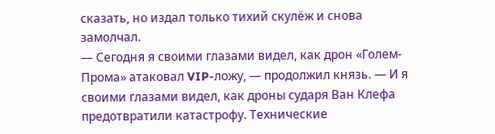сказать, но издал только тихий скулёж и снова замолчал.
— Сегодня я своими глазами видел, как дрон «Голем-Прома» атаковал VIP-ложу, — продолжил князь. — И я своими глазами видел, как дроны сударя Ван Клефа предотвратили катастрофу. Технические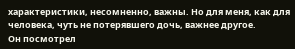характеристики, несомненно, важны. Но для меня, как для человека, чуть не потерявшего дочь, важнее другое.
Он посмотрел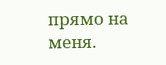прямо на меня.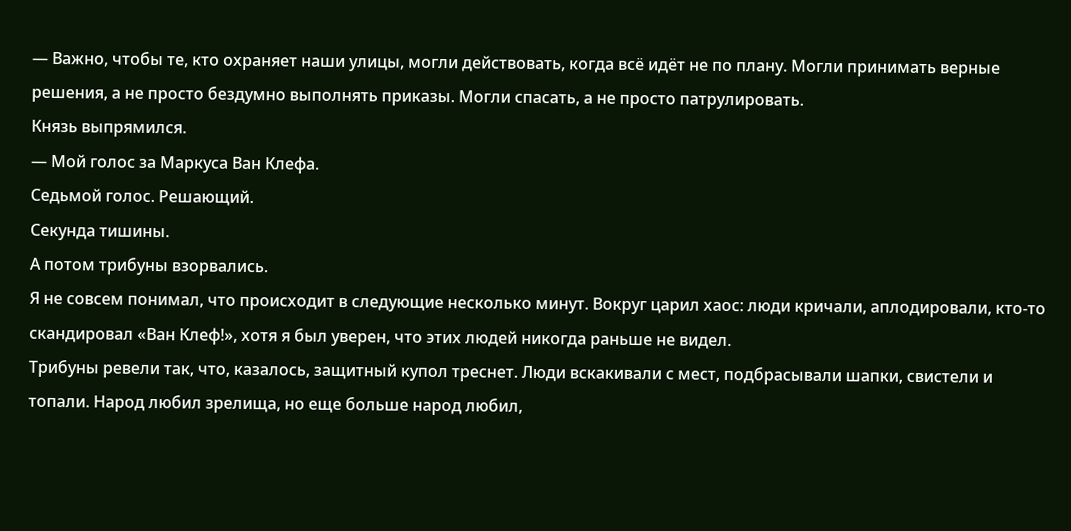— Важно, чтобы те, кто охраняет наши улицы, могли действовать, когда всё идёт не по плану. Могли принимать верные решения, а не просто бездумно выполнять приказы. Могли спасать, а не просто патрулировать.
Князь выпрямился.
— Мой голос за Маркуса Ван Клефа.
Седьмой голос. Решающий.
Секунда тишины.
А потом трибуны взорвались.
Я не совсем понимал, что происходит в следующие несколько минут. Вокруг царил хаос: люди кричали, аплодировали, кто-то скандировал «Ван Клеф!», хотя я был уверен, что этих людей никогда раньше не видел.
Трибуны ревели так, что, казалось, защитный купол треснет. Люди вскакивали с мест, подбрасывали шапки, свистели и топали. Народ любил зрелища, но еще больше народ любил,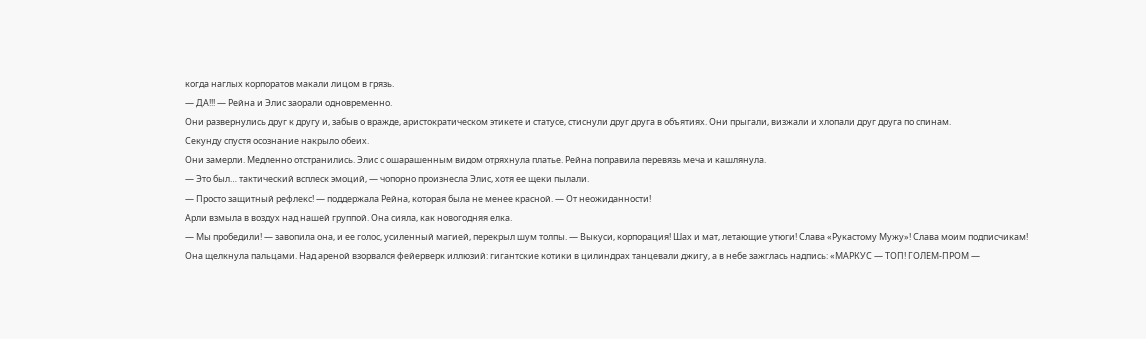когда наглых корпоратов макали лицом в грязь.
— ДА!!! — Рейна и Элис заорали одновременно.
Они развернулись друг к другу и, забыв о вражде, аристократическом этикете и статусе, стиснули друг друга в объятиях. Они прыгали, визжали и хлопали друг друга по спинам.
Секунду спустя осознание накрыло обеих.
Они замерли. Медленно отстранились. Элис с ошарашенным видом отряхнула платье. Рейна поправила перевязь меча и кашлянула.
— Это был… тактический всплеск эмоций, — чопорно произнесла Элис, хотя ее щеки пылали.
— Просто защитный рефлекс! — поддержала Рейна, которая была не менее красной. — От неожиданности!
Арли взмыла в воздух над нашей группой. Она сияла, как новогодняя елка.
— Мы пробедили! — завопила она, и ее голос, усиленный магией, перекрыл шум толпы. — Выкуси, корпорация! Шах и мат, летающие утюги! Слава «Рукастому Мужу»! Слава моим подписчикам!
Она щелкнула пальцами. Над ареной взорвался фейерверк иллюзий: гигантские котики в цилиндрах танцевали джигу, а в небе зажглась надпись: «МАРКУС — ТОП! ГОЛЕМ-ПРОМ —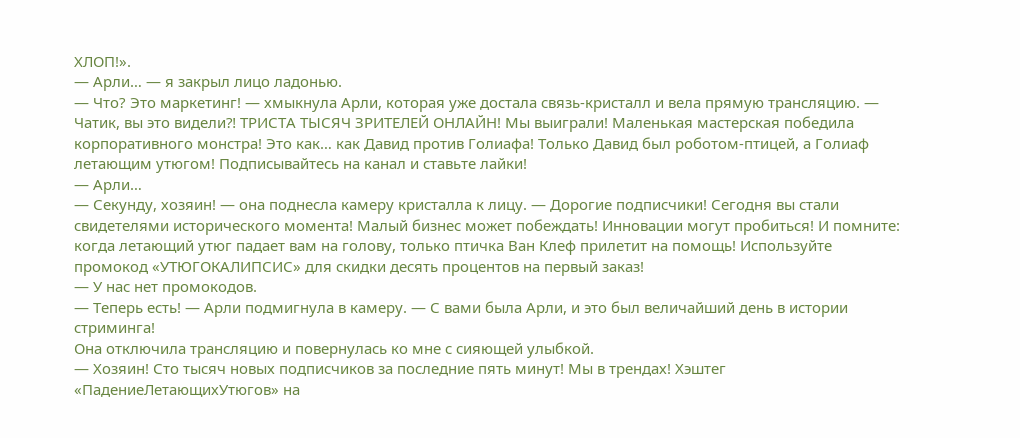ХЛОП!».
— Арли… — я закрыл лицо ладонью.
— Что? Это маркетинг! — хмыкнула Арли, которая уже достала связь-кристалл и вела прямую трансляцию. — Чатик, вы это видели⁈ ТРИСТА ТЫСЯЧ ЗРИТЕЛЕЙ ОНЛАЙН! Мы выиграли! Маленькая мастерская победила корпоративного монстра! Это как… как Давид против Голиафа! Только Давид был роботом-птицей, а Голиаф летающим утюгом! Подписывайтесь на канал и ставьте лайки!
— Арли…
— Секунду, хозяин! — она поднесла камеру кристалла к лицу. — Дорогие подписчики! Сегодня вы стали свидетелями исторического момента! Малый бизнес может побеждать! Инновации могут пробиться! И помните: когда летающий утюг падает вам на голову, только птичка Ван Клеф прилетит на помощь! Используйте промокод «УТЮГОКАЛИПСИС» для скидки десять процентов на первый заказ!
— У нас нет промокодов.
— Теперь есть! — Арли подмигнула в камеру. — С вами была Арли, и это был величайший день в истории стриминга!
Она отключила трансляцию и повернулась ко мне с сияющей улыбкой.
— Хозяин! Сто тысяч новых подписчиков за последние пять минут! Мы в трендах! Хэштег «ПадениеЛетающихУтюгов» на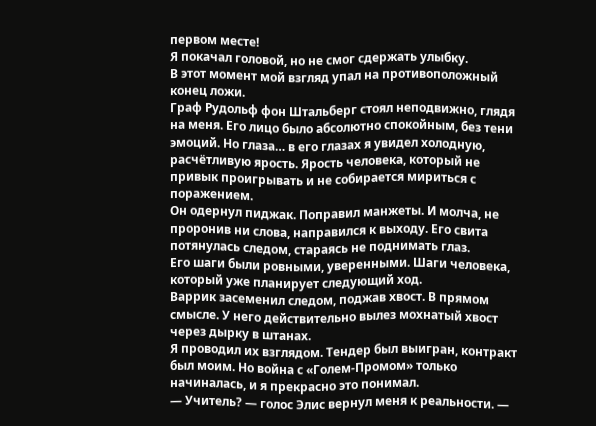первом месте!
Я покачал головой, но не смог сдержать улыбку.
В этот момент мой взгляд упал на противоположный конец ложи.
Граф Рудольф фон Штальберг стоял неподвижно, глядя на меня. Его лицо было абсолютно спокойным, без тени эмоций. Но глаза… в его глазах я увидел холодную, расчётливую ярость. Ярость человека, который не привык проигрывать и не собирается мириться с поражением.
Он одернул пиджак. Поправил манжеты. И молча, не проронив ни слова, направился к выходу. Его свита потянулась следом, стараясь не поднимать глаз.
Его шаги были ровными, уверенными. Шаги человека, который уже планирует следующий ход.
Варрик засеменил следом, поджав хвост. В прямом смысле. У него действительно вылез мохнатый хвост через дырку в штанах.
Я проводил их взглядом. Тендер был выигран, контракт был моим. Но война с «Голем-Промом» только начиналась, и я прекрасно это понимал.
— Учитель? — голос Элис вернул меня к реальности. —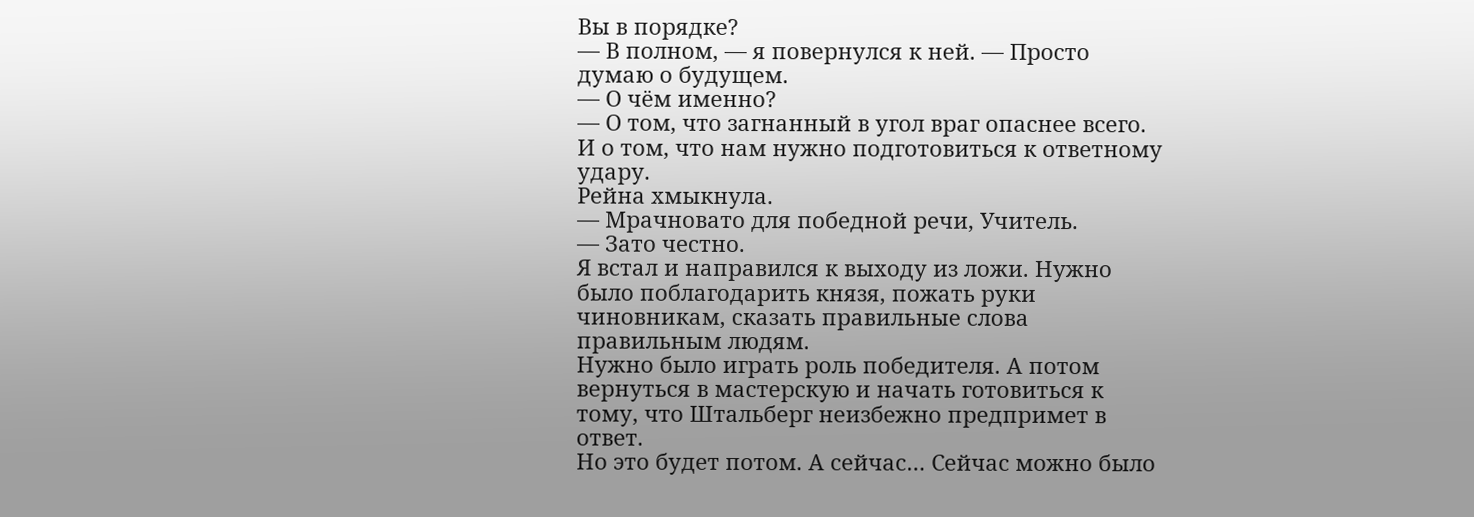Вы в порядке?
— В полном, — я повернулся к ней. — Просто думаю о будущем.
— О чём именно?
— О том, что загнанный в угол враг опаснее всего. И о том, что нам нужно подготовиться к ответному удару.
Рейна хмыкнула.
— Мрачновато для победной речи, Учитель.
— Зато честно.
Я встал и направился к выходу из ложи. Нужно было поблагодарить князя, пожать руки чиновникам, сказать правильные слова правильным людям.
Нужно было играть роль победителя. А потом вернуться в мастерскую и начать готовиться к тому, что Штальберг неизбежно предпримет в ответ.
Но это будет потом. А сейчас… Сейчас можно было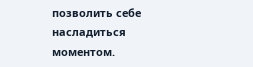позволить себе насладиться моментом.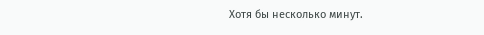Хотя бы несколько минут.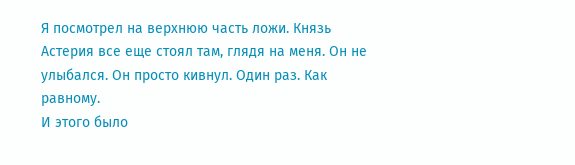Я посмотрел на верхнюю часть ложи. Князь Астерия все еще стоял там, глядя на меня. Он не улыбался. Он просто кивнул. Один раз. Как равному.
И этого было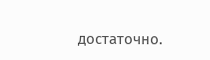достаточно.